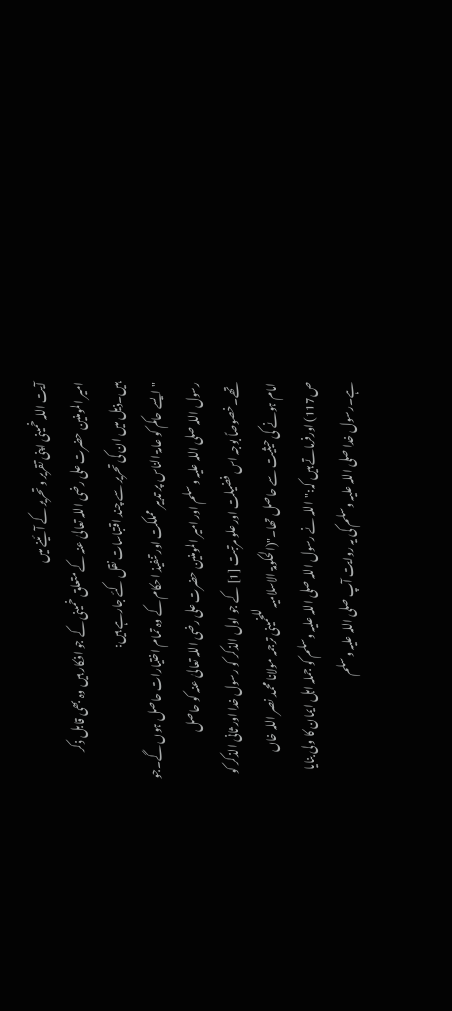آیت اللہ خمینی اپنی تقریر و تحریر کے آئینے میں
امیر المومنین حضرت علی رضی اللہ تعالیٰ عنہ کے متعلق خمینی کے جو افکار ہیں وہ بھی قابل ذکر ہیں۔ذیل میں ان کی تحریر سے چند اقتباسات نقل کئے جارہے ہیں:
"ایسے حاکم کو عامۃ الناس پر تدبیر مملکت اور تنفیذ احکام کے وہ تمام اختیارات حاصل ہوں گے۔جو رسول اللہ صلی اللہ علیہ وسلم اور امیر المومنین حضرت علی رضی اللہ تعالیٰ عنہ کو حاصل تھے۔خصوصاً بوجہ اس فضیلت اور علو مرتبت [1] کے جو اول الذکر کو رسول خدا اور ثانی الذکر کو امام ہونے کی حیثیت سے حاصل تھا۔"(الحکومۃ الاسلامیہ للخمینی ترجمہ مولانا محمد نصر اللہ خاں ص117) اورفرماتے ہیں کہ:"اللہ نے رسول اللہ صلی اللہ علیہ وسلم کو جملہ اہل ایمان کا ولی بنایا ہے۔رسول خدا صلی اللہ علیہ وسلم کی یہ روایت آپ صلی اللہ علیہ وسلم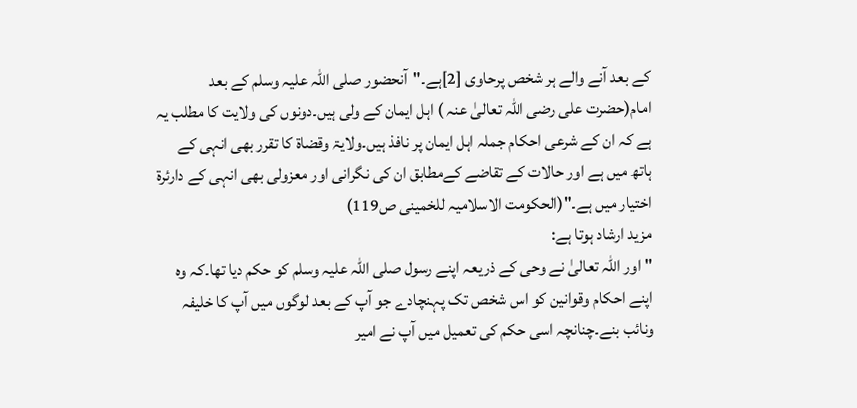کے بعد آنے والے ہر شخص پرحاوی [2]ہے۔"آنحضور صلی اللہ علیہ وسلم کے بعد امام(حضرت علی رضی اللہ تعالیٰ عنہ ) اہل ایمان کے ولی ہیں۔دونوں کی ولایت کا مطلب یہ ہے کہ ان کے شرعی احکام جملہ اہل ایمان پر نافذ ہیں۔ولایۃ وقضاۃ کا تقرر بھی انہی کے ہاتھ میں ہے اور حالات کے تقاضے کےمطابق ان کی نگرانی اور معزولی بھی انہی کے دارئرۃ اختیار میں ہے۔"(الحکومت الاسلامیہ للخمینی ص119)
مزید ارشاد ہوتا ہے:
"اور اللہ تعالیٰ نے وحی کے ذریعہ اپنے رسول صلی اللہ علیہ وسلم کو حکم دیا تھا۔کہ وہ اپنے احکام وقوانین کو اس شخص تک پہنچادے جو آپ کے بعد لوگوں میں آپ کا خلیفہ ونائب بنے۔چنانچہ اسی حکم کی تعمیل میں آپ نے امیر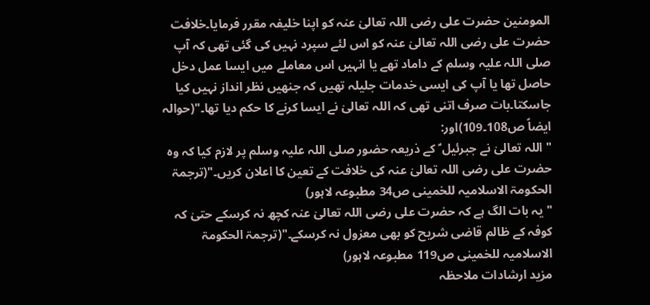المومنین حضرت علی رضی اللہ تعالیٰ عنہ کو اپنا خلیفہ مقرر فرمایا۔خلافت حضرت علی رضی اللہ تعالیٰ عنہ کو اس لئے سپرد نہیں کی گئی تھی کہ آپ صلی اللہ علیہ وسلم کے داماد تھے یا انہیں اس معاملے میں ایسا عمل دخل حاصل تھا یا آپ کی ایسی خدمات جلیلہ تھیں کہ جنھیں نظر انداز نہیں کیا جاسکتا۔بات صرف اتنی تھی کہ اللہ تعالیٰ نے ایسا کرنے کا حکم دیا تھا۔"(حوالہ ایضاً ص108۔109)اور:
"اللہ تعالیٰ نے جبرئیل ؑ کے ذریعہ حضور صلی اللہ علیہ وسلم پر لازم کیا کہ وہ حضرت علی رضی اللہ تعالیٰ عنہ کی خلافت کے تعین کا اعلان کریں۔"(ترجمۃ الحکومۃ الاسلامیہ للخمینی ص34 مطبوعہ لاہور)
"یہ بات الگ ہے کہ حضرت علی رضی اللہ تعالیٰ عنہ کچھ نہ کرسکے حتیٰ کہ کوفہ کے ظالم قاضی شریح کو بھی معزول نہ کرسکے۔"(ترجمۃ الحکومۃ الاسلامیہ للخمینی ص119 مطبوعہ لاہور)
مزید ارشادات ملاحظہ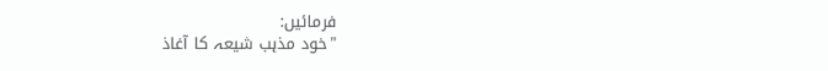فرمائیں:
"خود مذہب شیعہ کا آغاذ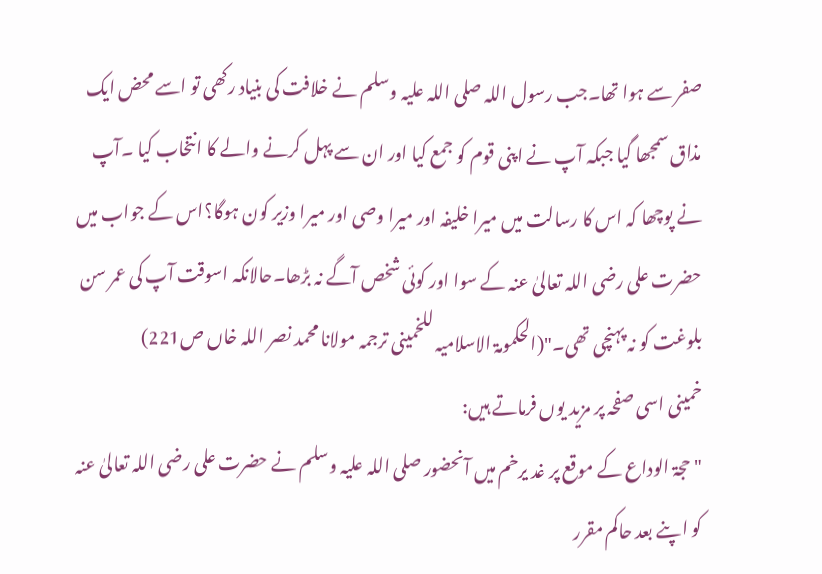صفر سے ہوا تھا۔جب رسول اللہ صلی اللہ علیہ وسلم نے خلافت کی بنیاد رکھی تو اسے محض ایک مذاق سمجھا گیا جبکہ آپ نے اپنی قوم کو جمع کیا اور ان سے پہل کرنے والے کا انتخاب کیا ۔آپ نے پوچھا کہ اس کا رسالت میں میرا خلیفہ اور میرا وصی اور میرا وزیر کون ہوگا؟اس کے جواب میں حضرت علی رضی اللہ تعالیٰ عنہ کے سوا اور کوئی شخص آگے نہ بڑھا۔حالانکہ اسوقت آپ کی عمر سن بلوغت کو نہ پہنچی تھی۔"(الحکمومۃ الاسلامیہ للخمینی ترجمہ مولانا محمد نصر اللہ خاں ص221)
خمینی اسی صفحہ پر مزید یوں فرماتے ہیں:
"حجۃ الوداع کے موقع پر غد یرخم میں آنحضور صلی اللہ علیہ وسلم نے حضرت علی رضی اللہ تعالیٰ عنہ کو اپنے بعد حاکم مقرر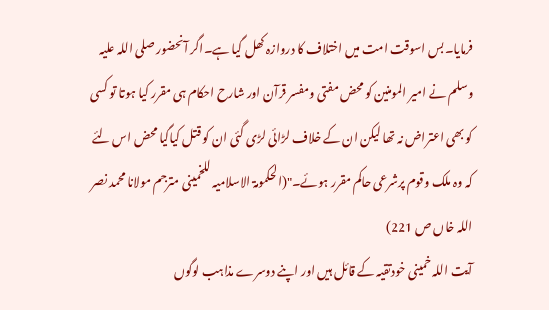فرمایا۔بس اسوقت امت میں اختلاف کا دروازہ کھل گیا ہے۔اگر آنحضور صلی اللہ علیہ وسلم نے امیر المومنین کو محض مفتی ومفسر قرآن اور شارح احکام ہی مقرر کیا ہوتا تو کسی کو بھی اعتراض نہ تھا لیکن ان کے خلاف لڑائی لڑی گئی ان کو قتل کیاگیا محض اس لئے کہ وہ ملک وقوم پرشرعی حاکم مقرر ہوئے۔"(الحکمومۃ الاسلامیہ للخمینی مترجم مولانا محمد نصر اللہ خاں ص 221)
آیت اللہ خمینی خودتقیہ کے قائل ہیں اور اپنے دوسرے مذاہب لوگوں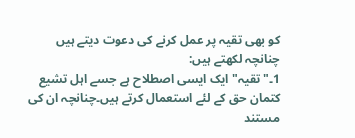کو بھی تقیہ پر عمل کرنے کی دعوت دیتے ہیں چنانچہ لکھتے ہیں:
1۔"تقیہ"ایک ایسی اصطلاح ہے جسے اہل تشیع کتمان حق کے لئے استعمال کرتے ہیں۔چنانچہ ان کی مستند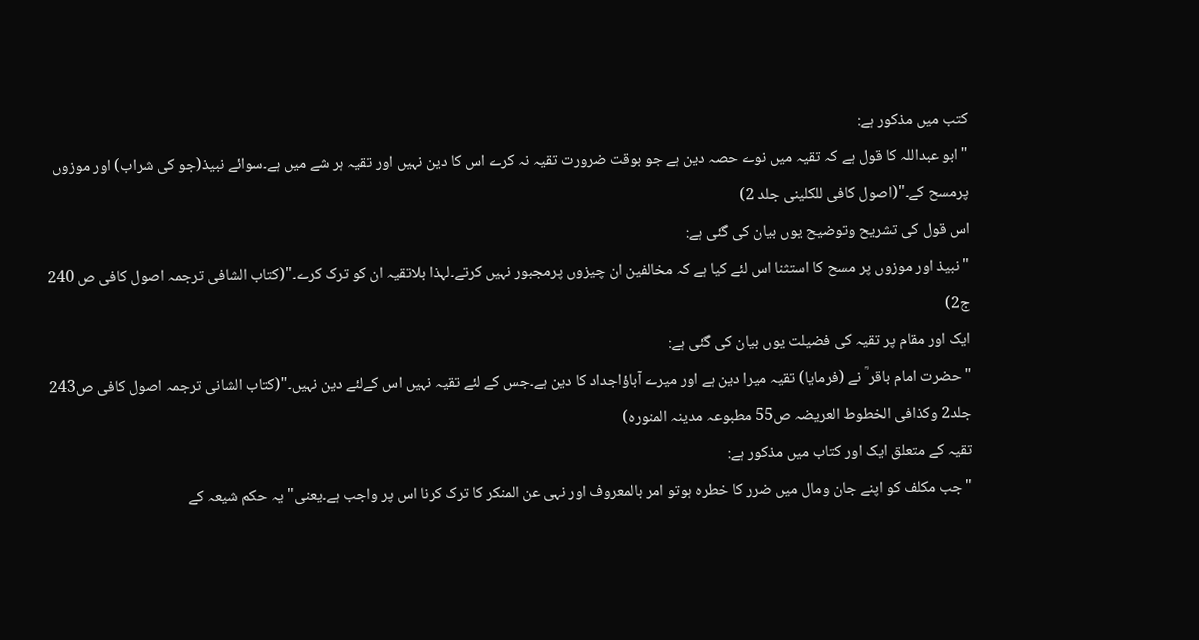کتب میں مذکور ہے:
"ابو عبداللہ کا قول ہے کہ تقیہ میں نوے حصہ دین ہے جو بوقت ضرورت تقیہ نہ کرے اس کا دین نہیں اور تقیہ ہر شے میں ہے۔سوائے نبیذ(جو کی شراب) اور موزوں پرمسح کے۔"(اصول کافی للکلینی جلد 2)
اس قول کی تشریح وتوضیح یوں بیان کی گئی ہے:
"نبیذ اور موزوں پر مسح کا استثنا اس لئے کیا ہے کہ مخالفین ان چیزوں پرمجبور نہیں کرتے۔لہذا بلاتقیہ ان کو ترک کرے۔"(کتاب الشافی ترجمہ اصول کافی ص 240 ج2)
ایک اور مقام پر تقیہ کی فضیلت یوں بیان کی گئی ہے:
"حضرت امام باقر ؒ نے (فرمایا) تقیہ میرا دین ہے اور میرے آباؤاجداد کا دین ہے۔جس کے لئے تقیہ نہیں اس کےلئے دین نہیں۔"(کتاب الشانی ترجمہ اصول کافی ص243 جلد2 وکذافی الخطوط العریضہ ص55 مطبوعہ مدینہ المنورہ)
تقیہ کے متعلق ایک اور کتاب میں مذکور ہے:
"جب مکلف کو اپنے جان ومال میں ضرر کا خطرہ ہوتو امر بالمعروف اور نہی عن المنکر کا ترک کرنا اس پر واجب ہے۔یعنی"یہ حکم شیعہ کے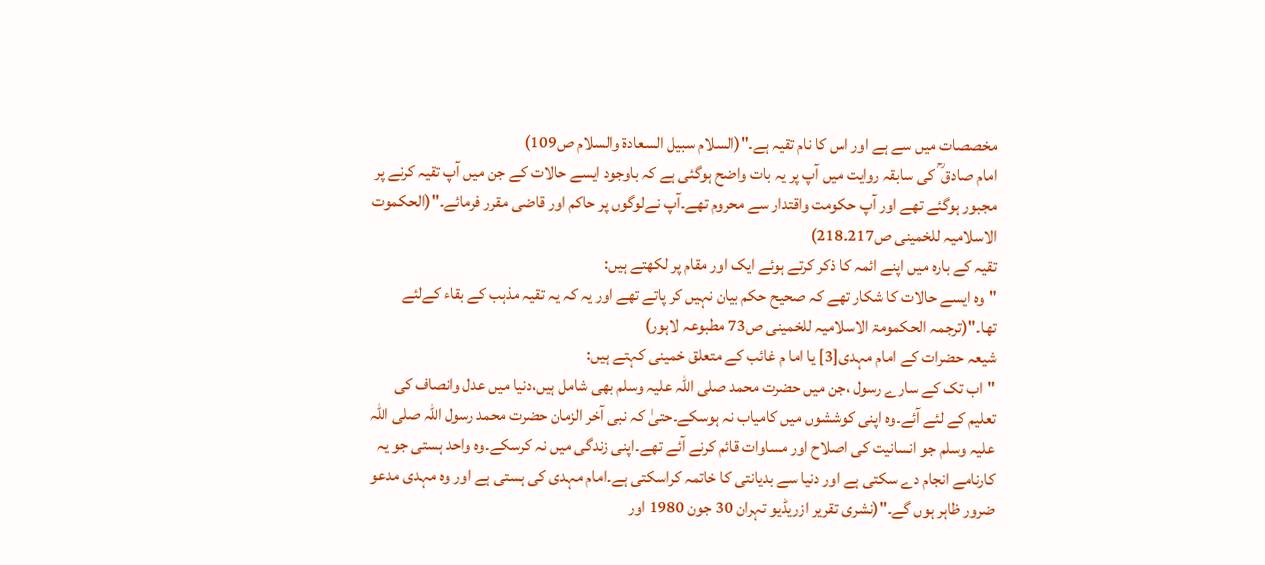مخصصات میں سے ہے اور اس کا نام تقیہ ہے۔"(السلام سبیل السعادۃ والسلام ص109)
امام صادق ؒ کی سابقہ روایت میں آپ پر یہ بات واضح ہوگئی ہے کہ باوجود ایسے حالات کے جن میں آپ تقیہ کرنے پر مجبور ہوگئے تھے اور آپ حکومت واقتدار سے محروم تھے۔آپ نےلوگوں پر حاکم اور قاضی مقرر فرمائے۔"(الحکموت الاسلامیہ للخمینی ص217۔218)
تقیہ کے بارہ میں اپنے ائمہ کا ذکر کرتے ہوئے ایک اور مقام پر لکھتے ہیں:
"وہ ایسے حالات کا شکار تھے کہ صحیح حکم بیان نہیں کر پاتے تھے اور یہ کہ یہ تقیہ مذہب کے بقاء کےلئے تھا۔"(ترجمہ الحکمومۃ الاسلامیہ للخمینی ص73 مطبوعہ لاہور)
شیعہ حضرات کے امام مہدی[3] یا اما م غائب کے متعلق خمینی کہتے ہیں:
"اب تک کے سارے رسول ،جن میں حضرت محمد صلی اللہ علیہ وسلم بھی شامل ہیں،دنیا میں عدل وانصاف کی تعلیم کے لئے آئے۔وہ اپنی کوششوں میں کامیاب نہ ہوسکے۔حتیٰ کہ نبی آخر الزمان حضرت محمد رسول اللہ صلی اللہ علیہ وسلم جو انسانیت کی اصلاح اور مساوات قائم کرنے آئے تھے۔اپنی زندگی میں نہ کرسکے۔وہ واحد ہستی جو یہ کارنامے انجام دے سکتی ہے اور دنیا سے بدیانتی کا خاتمہ کراسکتی ہے۔امام مہدی کی ہستی ہے اور وہ مہدی مدعو ضرور ظاہر ہوں گے۔"(نشری تقریر ازریڈیو تہران 30 جون 1980 اور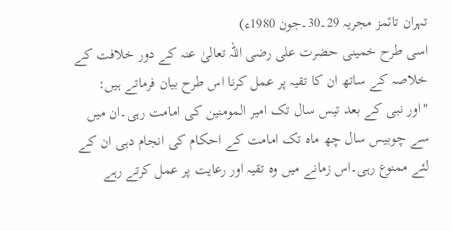تہران تائمز مجریہ 29۔30۔جون 1980ء)
اسی طرح خمینی حضرت علی رضی اللہ تعالیٰ عنہ کے دور خلافت کے خلاصہ کے ساتھ ان کا تقیہ پر عمل کرنا اس طرح بیان فرماتے ہیں:
"اور نبی کے بعد تیس سال تک امیر المومنین کی امامت رہی۔ان میں سے چوبیس سال چھ ماہ تک امامت کے احکام کی انجام دہی ان کے لئے ممنوع رہی۔اس زمانے میں وہ تقیہ اور رعایت پر عمل کرتے رہے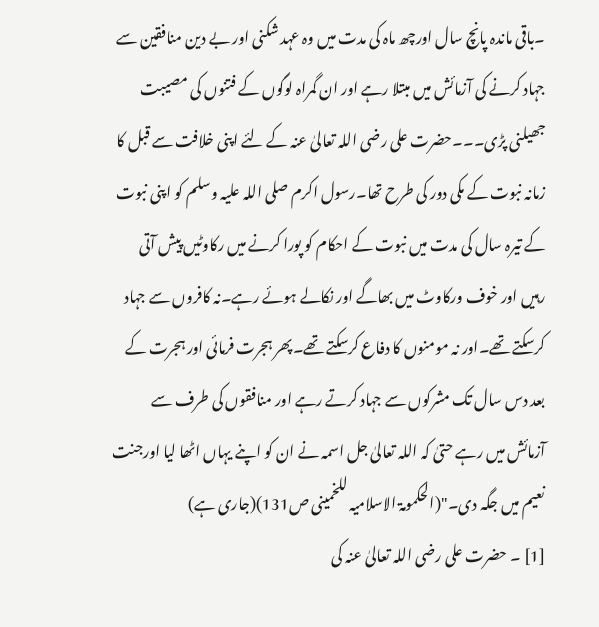۔باقی ماندہ پانچ سال اورچھ ماہ کی مدت میں وہ عہد شکنی اور بے دین منافقین سے جہاد کرنے کی آزمائش میں مبتلا رہے اور ان گمراہ لوگوں کے فتنوں کی مصیبت جھیلنی پڑی۔۔۔حضرت علی رضی اللہ تعالیٰ عنہ کے لئے اپنی خلافت سے قبل کا زمانہ نبوت کے مکی دور کی طرح تھا۔رسول اکرم صلی اللہ علیہ وسلم کو اپنی نبوت کے تیرہ سال کی مدت میں نبوت کے احکام کو پورا کرنے میں رکاوٹیں پیش آتی رہیں اور خوف ورکاوٹ میں بھاگے اور نکالے ہوئے رہے۔نہ کافروں سے جہاد کرسکتے تھے۔اور نہ مومنوں کا دفاع کرسکتے تھے۔پھر ہجرت فرمائی اور ہجرت کے بعد دس سال تک مشرکوں سے جہاد کرتے رہے اور منافقوں کی طرف سے آزمائش میں رہے حتیٰ کہ اللہ تعالیٰ جل اسمہ نے ان کو اپنے یہاں اٹھا لیا اورجنت نعیم میں جگہ دی۔"(الحکمومۃ الاسلامیہ للخمینی ص131)(جاری ہے)
[1] ۔ حضرت علی رضی اللہ تعالیٰ عنہ کی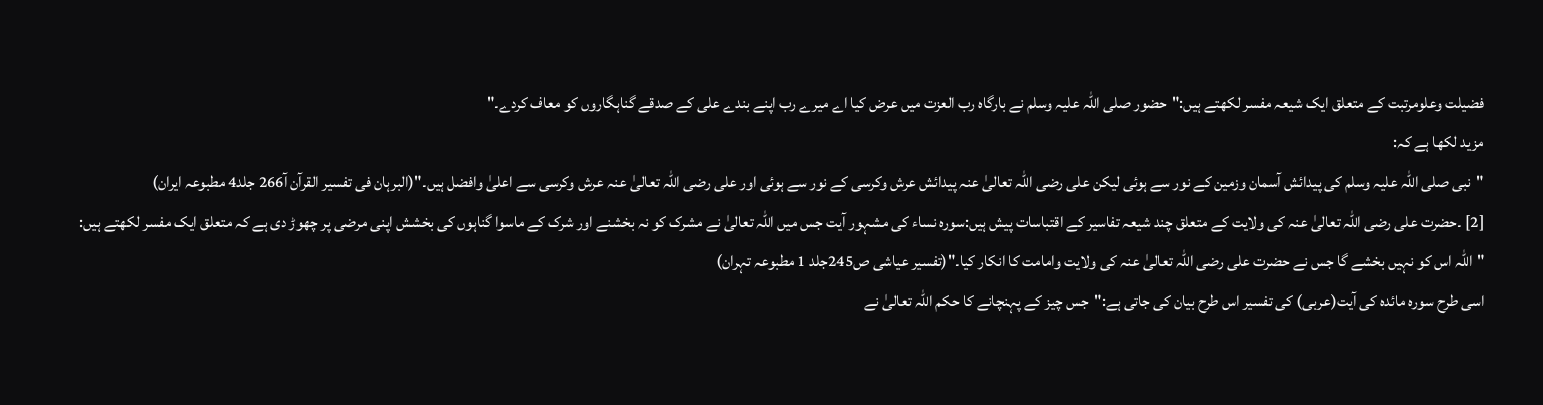فضیلت وعلومرتبت کے متعلق ایک شیعہ مفسر لکھتے ہیں:"حضور صلی اللہ علیہ وسلم نے بارگاہ رب العزت میں عرض کیا اے میرے رب اپنے بندے علی کے صدقے گناہگاروں کو معاف کردے۔"
مزید لکھا ہے کہ:
"نبی صلی اللہ علیہ وسلم کی پیدائش آسمان وزمین کے نور سے ہوئی لیکن علی رضی اللہ تعالیٰ عنہ پیدائش عرش وکرسی کے نور سے ہوئی اور علی رضی اللہ تعالیٰ عنہ عرش وکرسی سے اعلیٰ وافضل ہیں۔"(البرہان فی تفسیر القرآن آ266 جلد4 مطبوعہ ایران)
[2] ۔حضرت علی رضی اللہ تعالیٰ عنہ کی ولایت کے متعلق چند شیعہ تفاسیر کے اقتباسات پیش ہیں:سورہ نساء کی مشہور آیت جس میں اللہ تعالیٰ نے مشرک کو نہ بخشنے اور شرک کے ماسوا گناہوں کی بخشش اپنی مرضی پر چھوڑ دی ہے کہ متعلق ایک مفسر لکھتے ہیں:
"اللہ اس کو نہیں بخشے گا جس نے حضرت علی رضی اللہ تعالیٰ عنہ کی ولایت وامامت کا انکار کیا۔"(تفسیر عیاشی ص245جلد 1 مطبوعہ تہران)
اسی طرح سورہ مائدہ کی آیت(عربی) کی تفسیر اس طرح بیان کی جاتی ہے:"جس چیز کے پہنچانے کا حکم اللہ تعالیٰ نے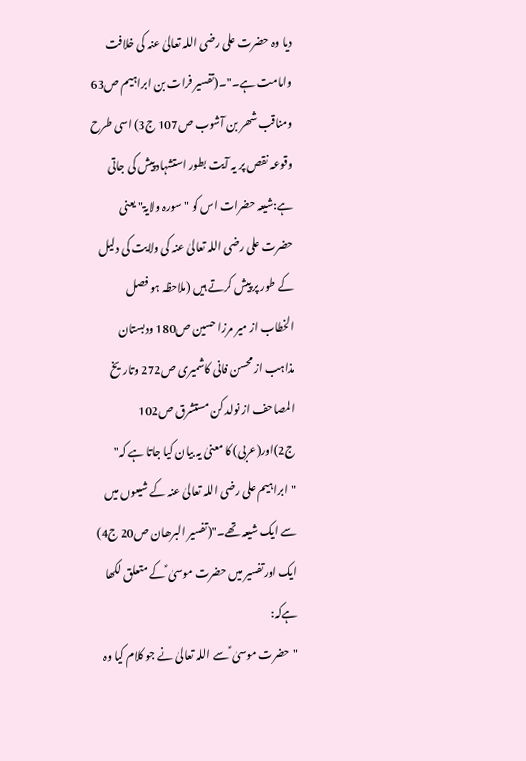دیا وہ حضرت علی رضی اللہ تعالیٰ عنہ کی خلافت وامامت ہے۔"۔(تفسیر فرات بن ابراہیم ص63 ومناقب شھر بن آشوب ص107 ج3) اسی طرح وقوعہ نقص پر یہ آیت بطور استشہاد پیش کی جاتی ہے:شیعہ حضرات اس کو "سورہ ولایۃ" یعنی حضرت علی رضی اللہ تعالیٰ عنہ کی ولایت کی دلیل کے طور پر پیش کرتے ہیں (ملاحظہ ہو فصل الخطاب از میر مرزا حسین ص180 ودبستان مذاہب از محسن فانی کاشمیری ص272 وتاریخ المصاحف از نولد کن مستشرق ص102 ج2)اور(عربی) کا معنیٰ یہ بیان کیا جاتا ہے کہ"
"ابراہیم علی رضی اللہ تعالیٰ عنہ کے شیعوں میں سے ایک شیعہ تھے۔"(تفسیر البرھان ص20 ج4) ایک اورتفسیر میں حضرت موسیٰ ؑ کے متعلق لکھا ہےکہ:
"حضرت موسیٰ ؑ سے اللہ تعالیٰ نے جو کلام کیا وہ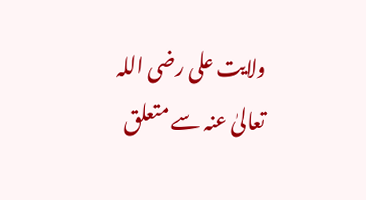ولایت علی رضی اللہ تعالیٰ عنہ سے متعلق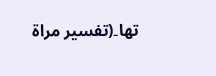تھا۔(تفسیر مراۃ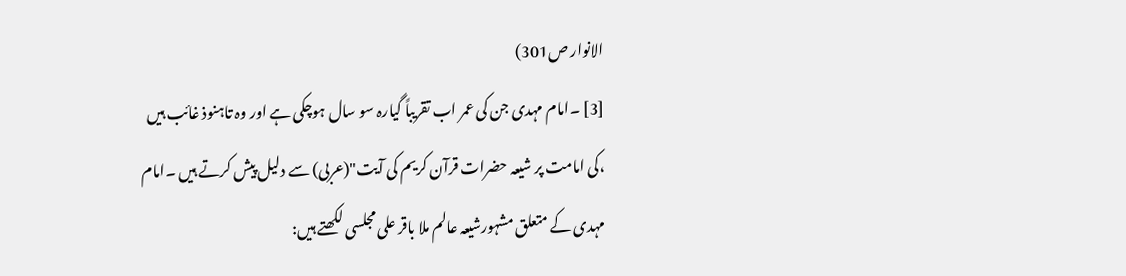الانوار ص301)
[3] ۔امام مہدی جن کی عمر اب تقریباً گیارہ سو سال ہوچکی ہے اور وہ تاہنوذ غائب ہیں ،کی امامت پر شیعہ حضرات قرآن کریم کی آیت"(عربی) سے دلیل پیش کرتے ہیں ۔امام مہدی کے متعلق مشہورشیعہ عالم ملا باقر علی مجلسی لکھتے ہیں: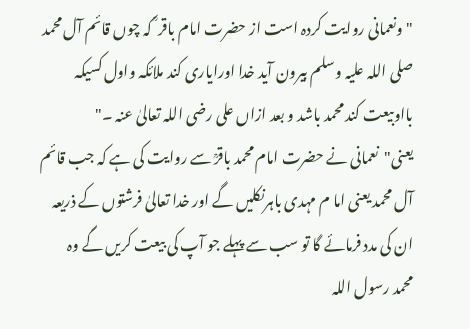"ونعمانی روایت کردہ است از حضرت امام باقر ؒ کہ چوں قائم آل محمد صلی اللہ علیہ وسلم بیرون آید خدا اورایاری کند ملائکہ واول کسیکہ بااوبیعت کند محمد باشد و بعد ازاں علی رضی اللہ تعالیٰ عنہ ۔"
یعنی"نعمانی نے حضرت امام محمد باقرؒ سے روایت کی ہے کہ جب قائم آل محمد یعنی اما م مہدی باہرنکلیں گے اور خدا تعالیٰ فرشتوں کے ذریعہ ان کی مدد فرمائے گا تو سب سے پہلے جو آپ کی بیعت کریں گے وہ محمد رسول اللہ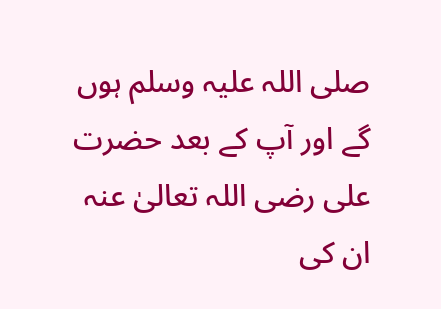صلی اللہ علیہ وسلم ہوں گے اور آپ کے بعد حضرت علی رضی اللہ تعالیٰ عنہ ان کی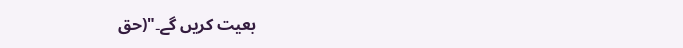بعیت کریں گے۔"(حق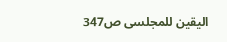الیقین للمجلسی ص347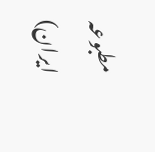مطبوعہ ایران)